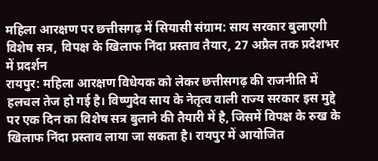महिला आरक्षण पर छत्तीसगढ़ में सियासी संग्राम: साय सरकार बुलाएगी विशेष सत्र, विपक्ष के खिलाफ निंदा प्रस्ताव तैयार, 27 अप्रैल तक प्रदेशभर में प्रदर्शन
रायपुर: महिला आरक्षण विधेयक को लेकर छत्तीसगढ़ की राजनीति में हलचल तेज हो गई है। विष्णुदेव साय के नेतृत्व वाली राज्य सरकार इस मुद्दे पर एक दिन का विशेष सत्र बुलाने की तैयारी में है, जिसमें विपक्ष के रुख के खिलाफ निंदा प्रस्ताव लाया जा सकता है। रायपुर में आयोजित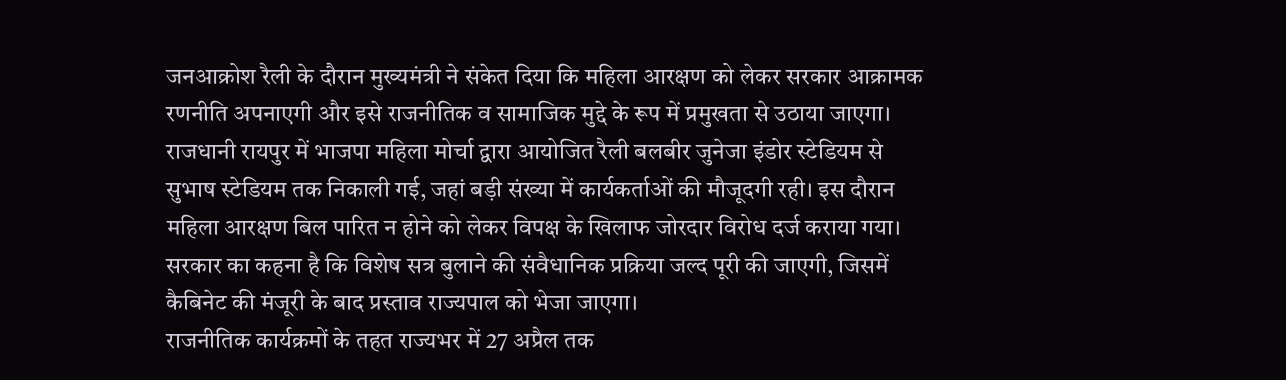जनआक्रोश रैली के दौरान मुख्यमंत्री ने संकेत दिया कि महिला आरक्षण को लेकर सरकार आक्रामक रणनीति अपनाएगी और इसे राजनीतिक व सामाजिक मुद्दे के रूप में प्रमुखता से उठाया जाएगा।
राजधानी रायपुर में भाजपा महिला मोर्चा द्वारा आयोजित रैली बलबीर जुनेजा इंडोर स्टेडियम से सुभाष स्टेडियम तक निकाली गई, जहां बड़ी संख्या में कार्यकर्ताओं की मौजूदगी रही। इस दौरान महिला आरक्षण बिल पारित न होने को लेकर विपक्ष के खिलाफ जोरदार विरोध दर्ज कराया गया। सरकार का कहना है कि विशेष सत्र बुलाने की संवैधानिक प्रक्रिया जल्द पूरी की जाएगी, जिसमें कैबिनेट की मंजूरी के बाद प्रस्ताव राज्यपाल को भेजा जाएगा।
राजनीतिक कार्यक्रमों के तहत राज्यभर में 27 अप्रैल तक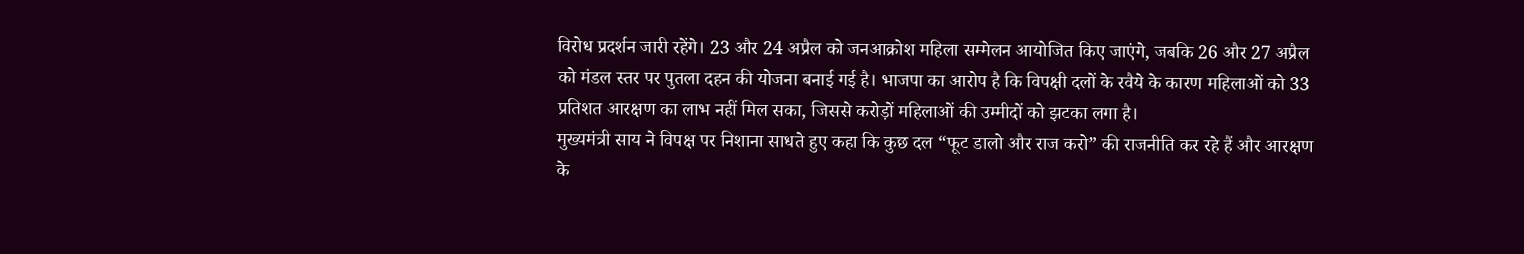विरोध प्रदर्शन जारी रहेंगे। 23 और 24 अप्रैल को जनआक्रोश महिला सम्मेलन आयोजित किए जाएंगे, जबकि 26 और 27 अप्रैल को मंडल स्तर पर पुतला दहन की योजना बनाई गई है। भाजपा का आरोप है कि विपक्षी दलों के रवैये के कारण महिलाओं को 33 प्रतिशत आरक्षण का लाभ नहीं मिल सका, जिससे करोड़ों महिलाओं की उम्मीदों को झटका लगा है।
मुख्यमंत्री साय ने विपक्ष पर निशाना साधते हुए कहा कि कुछ दल “फूट डालो और राज करो” की राजनीति कर रहे हैं और आरक्षण के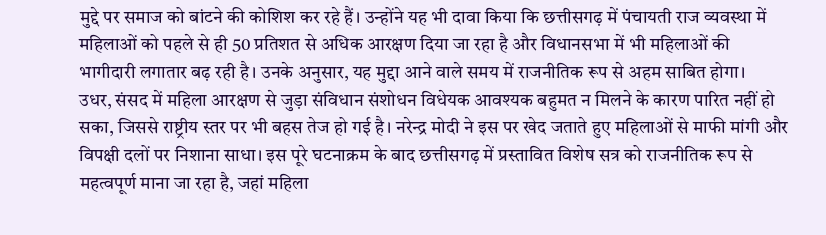मुद्दे पर समाज को बांटने की कोशिश कर रहे हैं। उन्होंने यह भी दावा किया कि छत्तीसगढ़ में पंचायती राज व्यवस्था में महिलाओं को पहले से ही 50 प्रतिशत से अधिक आरक्षण दिया जा रहा है और विधानसभा में भी महिलाओं की भागीदारी लगातार बढ़ रही है। उनके अनुसार, यह मुद्दा आने वाले समय में राजनीतिक रूप से अहम साबित होगा।
उधर, संसद में महिला आरक्षण से जुड़ा संविधान संशोधन विधेयक आवश्यक बहुमत न मिलने के कारण पारित नहीं हो सका, जिससे राष्ट्रीय स्तर पर भी बहस तेज हो गई है। नरेन्द्र मोदी ने इस पर खेद जताते हुए महिलाओं से माफी मांगी और विपक्षी दलों पर निशाना साधा। इस पूरे घटनाक्रम के बाद छत्तीसगढ़ में प्रस्तावित विशेष सत्र को राजनीतिक रूप से महत्वपूर्ण माना जा रहा है, जहां महिला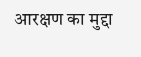आरक्षण का मुद्दा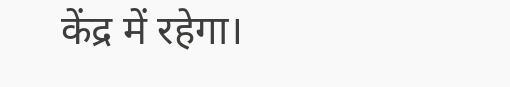केंद्र में रहेगा।